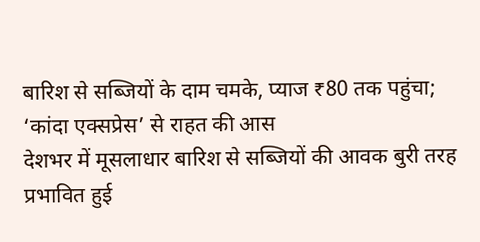बारिश से सब्जियों के दाम चमके, प्याज ₹80 तक पहुंचा; ‘कांदा एक्सप्रेस’ से राहत की आस
देशभर में मूसलाधार बारिश से सब्जियों की आवक बुरी तरह प्रभावित हुई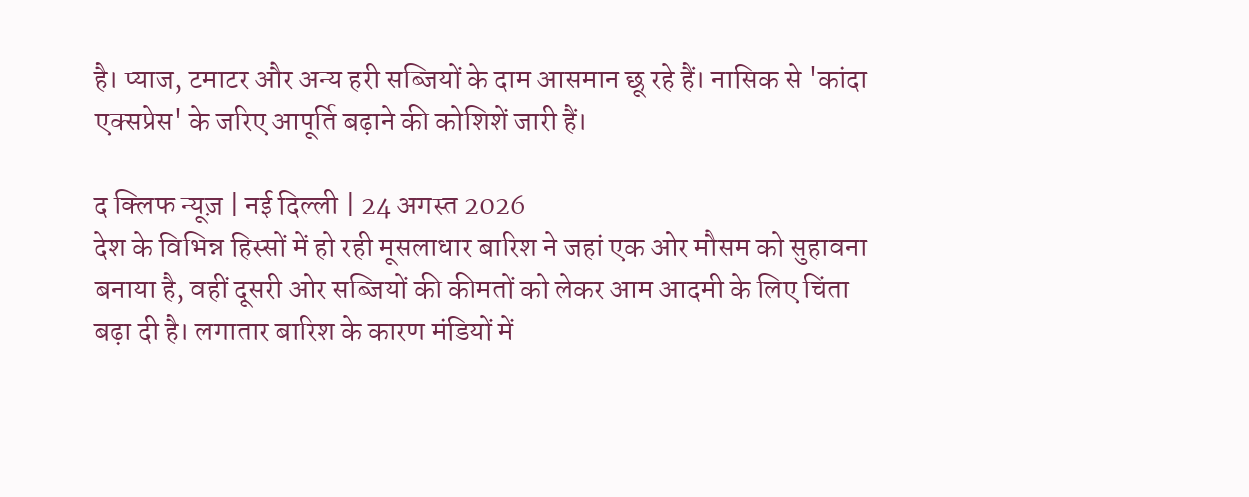है। प्याज, टमाटर और अन्य हरी सब्जियों के दाम आसमान छू रहे हैं। नासिक से 'कांदा एक्सप्रेस' के जरिए आपूर्ति बढ़ाने की कोशिशें जारी हैं।

द क्लिफ न्यूज़ | नई दिल्ली | 24 अगस्त 2026
देश के विभिन्न हिस्सों में हो रही मूसलाधार बारिश ने जहां एक ओर मौसम को सुहावना बनाया है, वहीं दूसरी ओर सब्जियों की कीमतों को लेकर आम आदमी के लिए चिंता बढ़ा दी है। लगातार बारिश के कारण मंडियों में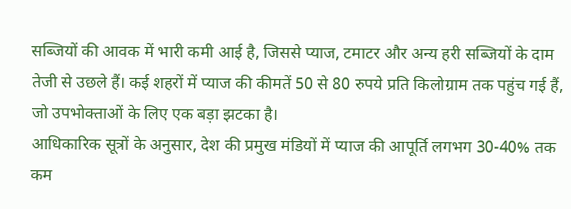सब्जियों की आवक में भारी कमी आई है, जिससे प्याज, टमाटर और अन्य हरी सब्जियों के दाम तेजी से उछले हैं। कई शहरों में प्याज की कीमतें 50 से 80 रुपये प्रति किलोग्राम तक पहुंच गई हैं, जो उपभोक्ताओं के लिए एक बड़ा झटका है।
आधिकारिक सूत्रों के अनुसार, देश की प्रमुख मंडियों में प्याज की आपूर्ति लगभग 30-40% तक कम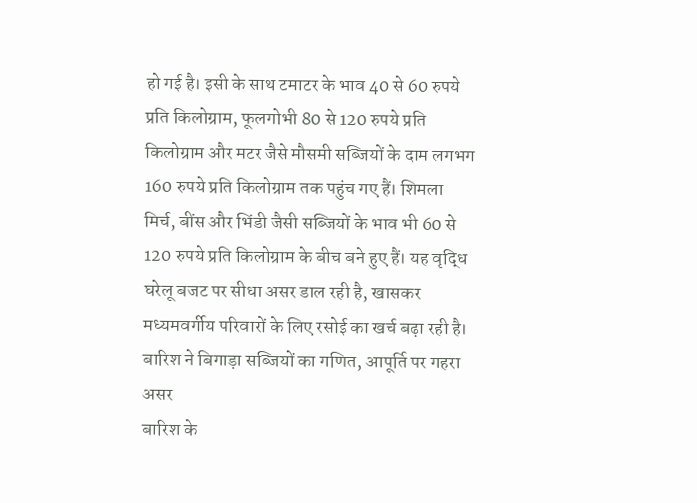हो गई है। इसी के साथ टमाटर के भाव 40 से 60 रुपये प्रति किलोग्राम, फूलगोभी 80 से 120 रुपये प्रति किलोग्राम और मटर जैसे मौसमी सब्जियों के दाम लगभग 160 रुपये प्रति किलोग्राम तक पहुंच गए हैं। शिमला मिर्च, बींस और भिंडी जैसी सब्जियों के भाव भी 60 से 120 रुपये प्रति किलोग्राम के बीच बने हुए हैं। यह वृद्धि घरेलू बजट पर सीधा असर डाल रही है, खासकर मध्यमवर्गीय परिवारों के लिए रसोई का खर्च बढ़ा रही है।
बारिश ने बिगाड़ा सब्जियों का गणित, आपूर्ति पर गहरा असर
बारिश के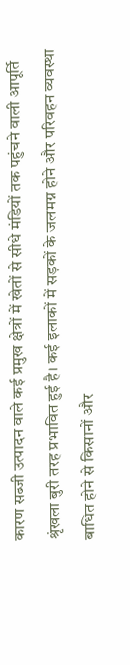कारण सब्जी उत्पादन वाले कई प्रमुख क्षेत्रों में खेतों से सीधे मंडियों तक पहुंचने वाली आपूर्ति श्रृंखला बुरी तरह प्रभावित हुई है। कई इलाकों में सड़कों के जलमग्न होने और परिवहन व्यवस्था बाधित होने से किसानों और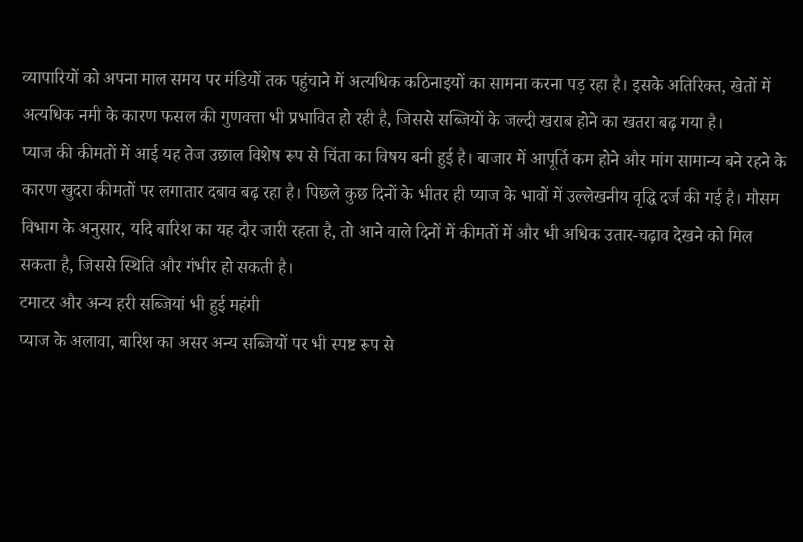व्यापारियों को अपना माल समय पर मंडियों तक पहुंचाने में अत्यधिक कठिनाइयों का सामना करना पड़ रहा है। इसके अतिरिक्त, खेतों में अत्यधिक नमी के कारण फसल की गुणवत्ता भी प्रभावित हो रही है, जिससे सब्जियों के जल्दी खराब होने का खतरा बढ़ गया है।
प्याज की कीमतों में आई यह तेज उछाल विशेष रूप से चिंता का विषय बनी हुई है। बाजार में आपूर्ति कम होने और मांग सामान्य बने रहने के कारण खुदरा कीमतों पर लगातार दबाव बढ़ रहा है। पिछले कुछ दिनों के भीतर ही प्याज के भावों में उल्लेखनीय वृद्धि दर्ज की गई है। मौसम विभाग के अनुसार, यदि बारिश का यह दौर जारी रहता है, तो आने वाले दिनों में कीमतों में और भी अधिक उतार-चढ़ाव देखने को मिल सकता है, जिससे स्थिति और गंभीर हो सकती है।
टमाटर और अन्य हरी सब्जियां भी हुई महंगी
प्याज के अलावा, बारिश का असर अन्य सब्जियों पर भी स्पष्ट रूप से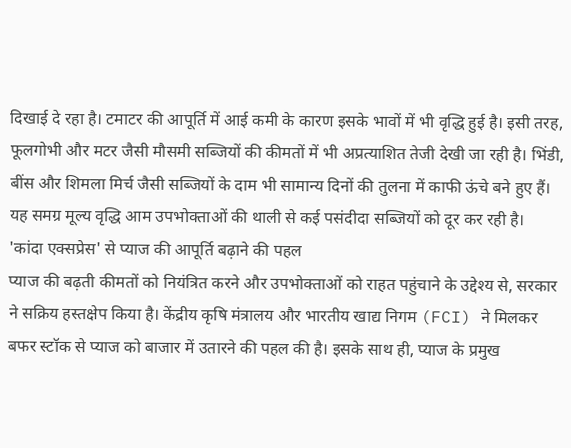दिखाई दे रहा है। टमाटर की आपूर्ति में आई कमी के कारण इसके भावों में भी वृद्धि हुई है। इसी तरह, फूलगोभी और मटर जैसी मौसमी सब्जियों की कीमतों में भी अप्रत्याशित तेजी देखी जा रही है। भिंडी, बींस और शिमला मिर्च जैसी सब्जियों के दाम भी सामान्य दिनों की तुलना में काफी ऊंचे बने हुए हैं। यह समग्र मूल्य वृद्धि आम उपभोक्ताओं की थाली से कई पसंदीदा सब्जियों को दूर कर रही है।
'कांदा एक्सप्रेस' से प्याज की आपूर्ति बढ़ाने की पहल
प्याज की बढ़ती कीमतों को नियंत्रित करने और उपभोक्ताओं को राहत पहुंचाने के उद्देश्य से, सरकार ने सक्रिय हस्तक्षेप किया है। केंद्रीय कृषि मंत्रालय और भारतीय खाद्य निगम (FCI) ने मिलकर बफर स्टॉक से प्याज को बाजार में उतारने की पहल की है। इसके साथ ही, प्याज के प्रमुख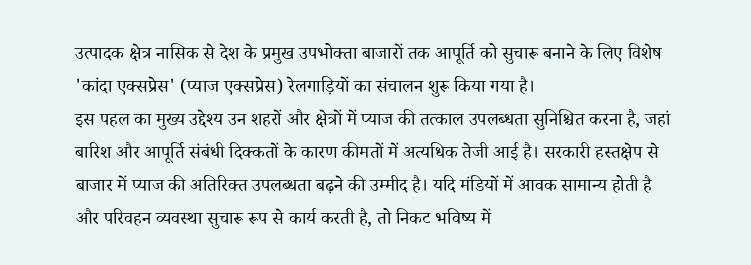उत्पादक क्षेत्र नासिक से देश के प्रमुख उपभोक्ता बाजारों तक आपूर्ति को सुचारू बनाने के लिए विशेष 'कांदा एक्सप्रेस' (प्याज एक्सप्रेस) रेलगाड़ियों का संचालन शुरू किया गया है।
इस पहल का मुख्य उद्देश्य उन शहरों और क्षेत्रों में प्याज की तत्काल उपलब्धता सुनिश्चित करना है, जहां बारिश और आपूर्ति संबंधी दिक्कतों के कारण कीमतों में अत्यधिक तेजी आई है। सरकारी हस्तक्षेप से बाजार में प्याज की अतिरिक्त उपलब्धता बढ़ने की उम्मीद है। यदि मंडियों में आवक सामान्य होती है और परिवहन व्यवस्था सुचारू रूप से कार्य करती है, तो निकट भविष्य में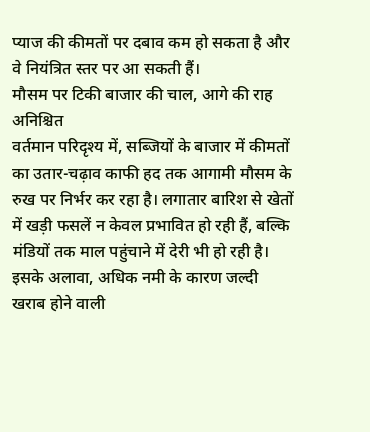प्याज की कीमतों पर दबाव कम हो सकता है और वे नियंत्रित स्तर पर आ सकती हैं।
मौसम पर टिकी बाजार की चाल, आगे की राह अनिश्चित
वर्तमान परिदृश्य में, सब्जियों के बाजार में कीमतों का उतार-चढ़ाव काफी हद तक आगामी मौसम के रुख पर निर्भर कर रहा है। लगातार बारिश से खेतों में खड़ी फसलें न केवल प्रभावित हो रही हैं, बल्कि मंडियों तक माल पहुंचाने में देरी भी हो रही है। इसके अलावा, अधिक नमी के कारण जल्दी खराब होने वाली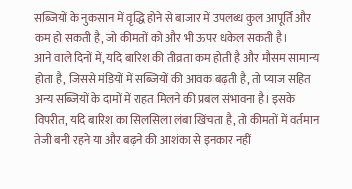सब्जियों के नुकसान में वृद्धि होने से बाजार में उपलब्ध कुल आपूर्ति और कम हो सकती है, जो कीमतों को और भी ऊपर धकेल सकती है।
आने वाले दिनों में, यदि बारिश की तीव्रता कम होती है और मौसम सामान्य होता है, जिससे मंडियों में सब्जियों की आवक बढ़ती है, तो प्याज सहित अन्य सब्जियों के दामों में राहत मिलने की प्रबल संभावना है। इसके विपरीत, यदि बारिश का सिलसिला लंबा खिंचता है, तो कीमतों में वर्तमान तेजी बनी रहने या और बढ़ने की आशंका से इनकार नहीं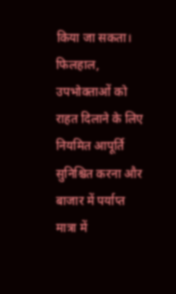किया जा सकता। फिलहाल, उपभोक्ताओं को राहत दिलाने के लिए नियमित आपूर्ति सुनिश्चित करना और बाजार में पर्याप्त मात्रा में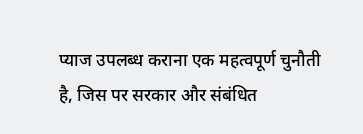प्याज उपलब्ध कराना एक महत्वपूर्ण चुनौती है, जिस पर सरकार और संबंधित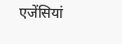एजेंसियां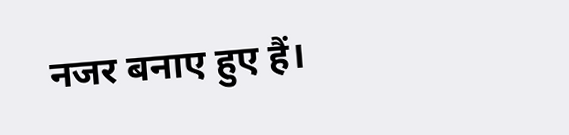नजर बनाए हुए हैं।